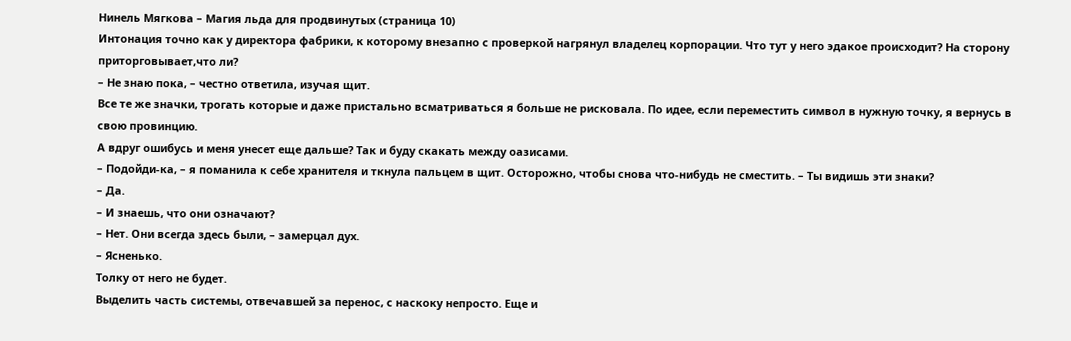Нинель Мягкова – Магия льда для продвинутых (страница 10)
Интонация точно как у директора фабрики, к которому внезапно с проверкой нагрянул владелец корпорации. Что тут у него эдакое происходит? На сторону приторговывает,что ли?
– Не знаю пока, – честно ответила, изучая щит.
Все те же значки, трогать которые и даже пристально всматриваться я больше не рисковала. По идее, если переместить символ в нужную точку, я вернусь в свою провинцию.
А вдруг ошибусь и меня унесет еще дальше? Так и буду скакать между оазисами.
– Подойди-ка, – я поманила к себе хранителя и ткнула пальцем в щит. Осторожно, чтобы снова что-нибудь не сместить. – Ты видишь эти знаки?
– Да.
– И знаешь, что они означают?
– Нет. Они всегда здесь были, – замерцал дух.
– Ясненько.
Толку от него не будет.
Выделить часть системы, отвечавшей за перенос, с наскоку непросто. Еще и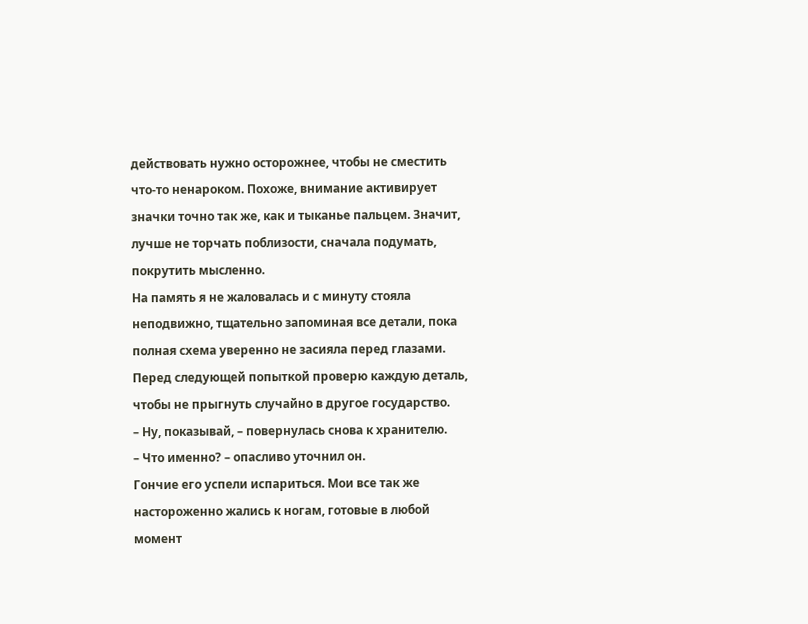действовать нужно осторожнее, чтобы не сместить что-то ненароком. Похоже, внимание активирует значки точно так же, как и тыканье пальцем. Значит, лучше не торчать поблизости, сначала подумать, покрутить мысленно.
На память я не жаловалась и с минуту стояла неподвижно, тщательно запоминая все детали, пока полная схема уверенно не засияла перед глазами. Перед следующей попыткой проверю каждую деталь, чтобы не прыгнуть случайно в другое государство.
– Ну, показывай, – повернулась снова к хранителю.
– Что именно? – опасливо уточнил он.
Гончие его успели испариться. Мои все так же настороженно жались к ногам, готовые в любой момент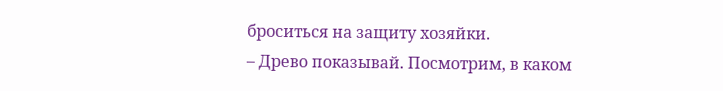броситься на защиту хозяйки.
– Древо показывай. Посмотрим, в каком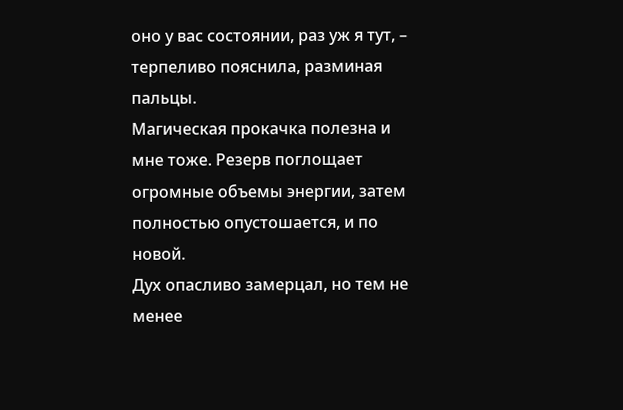оно у вас состоянии, раз уж я тут, – терпеливо пояснила, разминая пальцы.
Магическая прокачка полезна и мне тоже. Резерв поглощает огромные объемы энергии, затем полностью опустошается, и по новой.
Дух опасливо замерцал, но тем не менее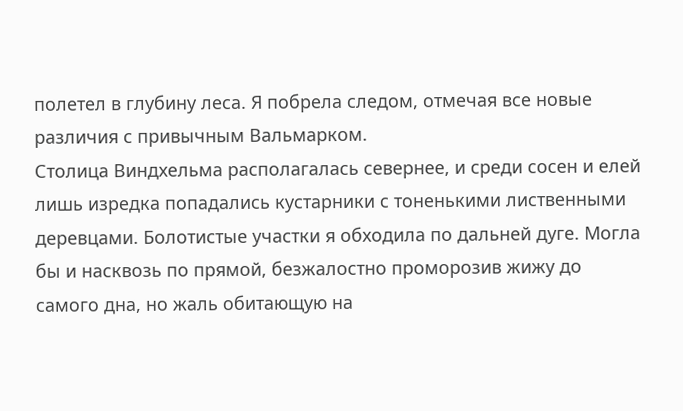полетел в глубину леса. Я побрела следом, отмечая все новые различия с привычным Вальмарком.
Столица Виндхельма располагалась севернее, и среди сосен и елей лишь изредка попадались кустарники с тоненькими лиственными деревцами. Болотистые участки я обходила по дальней дуге. Могла бы и насквозь по прямой, безжалостно проморозив жижу до самого дна, но жаль обитающую на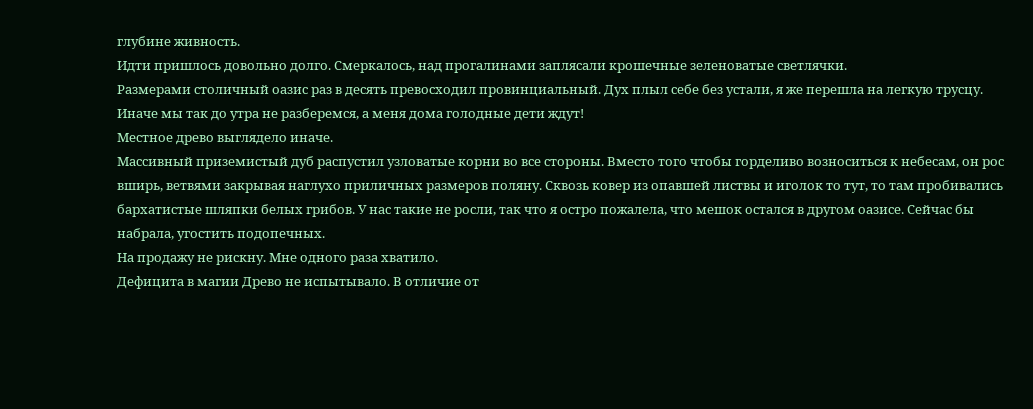глубине живность.
Идти пришлось довольно долго. Смеркалось, над прогалинами заплясали крошечные зеленоватые светлячки.
Размерами столичный оазис раз в десять превосходил провинциальный. Дух плыл себе без устали, я же перешла на легкую трусцу. Иначе мы так до утра не разберемся, а меня дома голодные дети ждут!
Местное древо выглядело иначе.
Массивный приземистый дуб распустил узловатые корни во все стороны. Вместо того чтобы горделиво возноситься к небесам, он рос вширь, ветвями закрывая наглухо приличных размеров поляну. Сквозь ковер из опавшей листвы и иголок то тут, то там пробивались бархатистые шляпки белых грибов. У нас такие не росли, так что я остро пожалела, что мешок остался в другом оазисе. Сейчас бы набрала, угостить подопечных.
На продажу не рискну. Мне одного раза хватило.
Дефицита в магии Древо не испытывало. В отличие от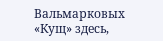Вальмарковых «Кущ» здесь,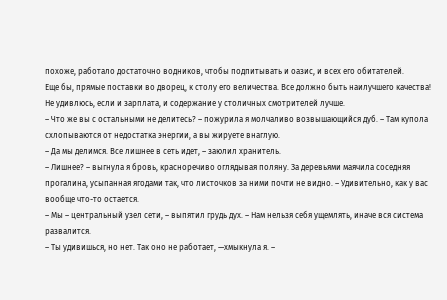похоже, работало достаточно водников, чтобы подпитывать и оазис, и всех его обитателей.
Еще бы, прямые поставки во дворец, к столу его величества. Все должно быть наилучшего качества!
Не удивлюсь, если и зарплата, и содержание у столичных смотрителей лучше.
– Что же вы с остальными не делитесь? – пожурила я молчаливо возвышающийся дуб. – Там купола схлопываются от недостатка энергии, а вы жируете внаглую.
– Да мы делимся. Все лишнее в сеть идет, – заюлил хранитель.
– Лишнее? – выгнула я бровь, красноречиво оглядывая поляну. За деревьями маячила соседняя прогалина, усыпанная ягодами так, что листочков за ними почти не видно. – Удивительно, как у вас вообще что-то остается.
– Мы – центральный узел сети, – выпятил грудь дух. – Нам нельзя себя ущемлять, иначе вся система развалится.
– Ты удивишься, но нет. Так оно не работает, —хмыкнула я. –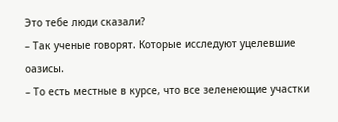Это тебе люди сказали?
– Так ученые говорят. Которые исследуют уцелевшие оазисы.
– То есть местные в курсе, что все зеленеющие участки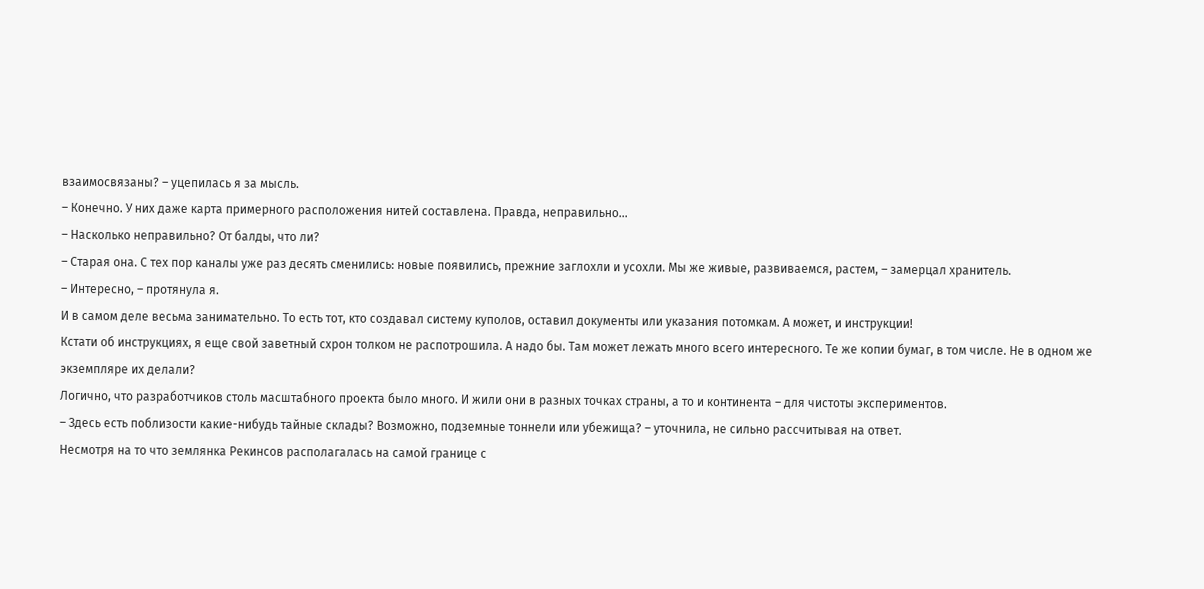взаимосвязаны? – уцепилась я за мысль.
– Конечно. У них даже карта примерного расположения нитей составлена. Правда, неправильно…
– Насколько неправильно? От балды, что ли?
– Старая она. С тех пор каналы уже раз десять сменились: новые появились, прежние заглохли и усохли. Мы же живые, развиваемся, растем, – замерцал хранитель.
– Интересно, – протянула я.
И в самом деле весьма занимательно. То есть тот, кто создавал систему куполов, оставил документы или указания потомкам. А может, и инструкции!
Кстати об инструкциях, я еще свой заветный схрон толком не распотрошила. А надо бы. Там может лежать много всего интересного. Те же копии бумаг, в том числе. Не в одном же экземпляре их делали?
Логично, что разработчиков столь масштабного проекта было много. И жили они в разных точках страны, а то и континента – для чистоты экспериментов.
– Здесь есть поблизости какие-нибудь тайные склады? Возможно, подземные тоннели или убежища? – уточнила, не сильно рассчитывая на ответ.
Несмотря на то что землянка Рекинсов располагалась на самой границе с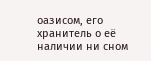оазисом, его хранитель о её наличии ни сном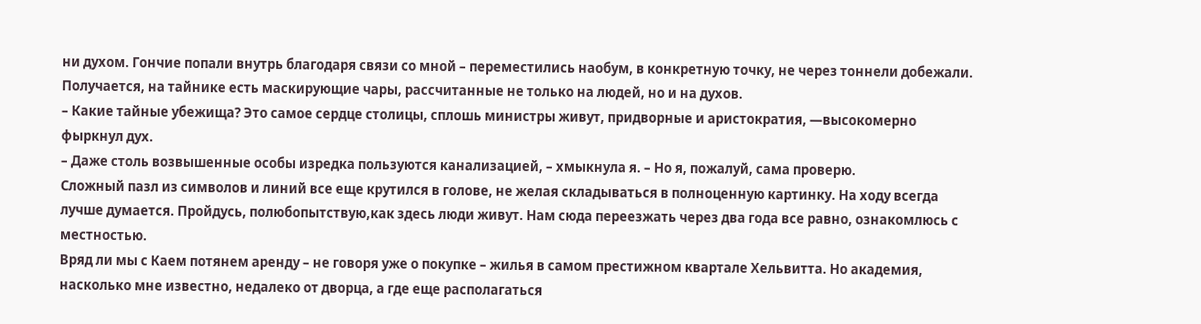ни духом. Гончие попали внутрь благодаря связи со мной – переместились наобум, в конкретную точку, не через тоннели добежали.
Получается, на тайнике есть маскирующие чары, рассчитанные не только на людей, но и на духов.
– Какие тайные убежища? Это самое сердце столицы, сплошь министры живут, придворные и аристократия, —высокомерно фыркнул дух.
– Даже столь возвышенные особы изредка пользуются канализацией, – хмыкнула я. – Но я, пожалуй, сама проверю.
Сложный пазл из символов и линий все еще крутился в голове, не желая складываться в полноценную картинку. На ходу всегда лучше думается. Пройдусь, полюбопытствую,как здесь люди живут. Нам сюда переезжать через два года все равно, ознакомлюсь с местностью.
Вряд ли мы с Каем потянем аренду – не говоря уже о покупке – жилья в самом престижном квартале Хельвитта. Но академия, насколько мне известно, недалеко от дворца, а где еще располагаться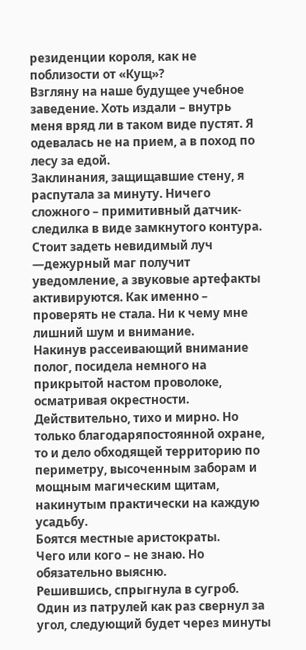резиденции короля, как не поблизости от «Кущ»?
Взгляну на наше будущее учебное заведение. Хоть издали – внутрь меня вряд ли в таком виде пустят. Я одевалась не на прием, а в поход по лесу за едой.
Заклинания, защищавшие стену, я распутала за минуту. Ничего сложного – примитивный датчик-следилка в виде замкнутого контура. Стоит задеть невидимый луч —дежурный маг получит уведомление, а звуковые артефакты активируются. Как именно – проверять не стала. Ни к чему мне лишний шум и внимание.
Накинув рассеивающий внимание полог, посидела немного на прикрытой настом проволоке, осматривая окрестности.
Действительно, тихо и мирно. Но только благодаряпостоянной охране, то и дело обходящей территорию по периметру, высоченным заборам и мощным магическим щитам, накинутым практически на каждую усадьбу.
Боятся местные аристократы.
Чего или кого – не знаю. Но обязательно выясню.
Решившись, спрыгнула в сугроб. Один из патрулей как раз свернул за угол, следующий будет через минуты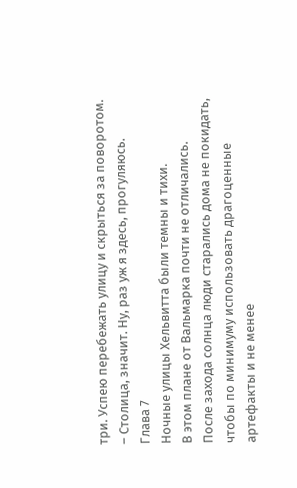три. Успею перебежать улицу и скрыться за поворотом.
– Столица, значит. Ну, раз уж я здесь, прогуляюсь.
Глава 7
Ночные улицы Хельвитта были темны и тихи.
В этом плане от Вальмарка почти не отличались.
После захода солнца люди старались дома не покидать, чтобы по минимуму использовать драгоценные артефакты и не менее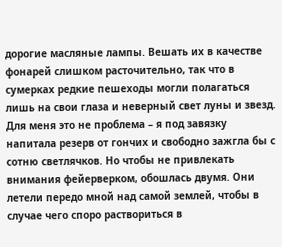дорогие масляные лампы. Вешать их в качестве фонарей слишком расточительно, так что в сумерках редкие пешеходы могли полагаться лишь на свои глаза и неверный свет луны и звезд.
Для меня это не проблема – я под завязку напитала резерв от гончих и свободно зажгла бы с сотню светлячков. Но чтобы не привлекать внимания фейерверком, обошлась двумя. Они летели передо мной над самой землей, чтобы в случае чего споро раствориться в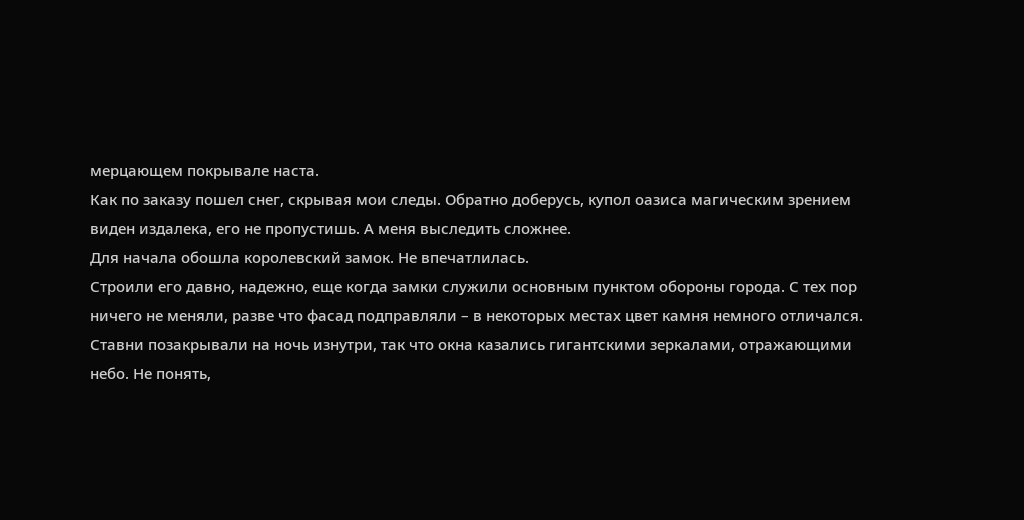мерцающем покрывале наста.
Как по заказу пошел снег, скрывая мои следы. Обратно доберусь, купол оазиса магическим зрением виден издалека, его не пропустишь. А меня выследить сложнее.
Для начала обошла королевский замок. Не впечатлилась.
Строили его давно, надежно, еще когда замки служили основным пунктом обороны города. С тех пор ничего не меняли, разве что фасад подправляли – в некоторых местах цвет камня немного отличался.
Ставни позакрывали на ночь изнутри, так что окна казались гигантскими зеркалами, отражающими небо. Не понять,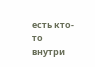есть кто-то внутри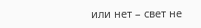или нет – свет не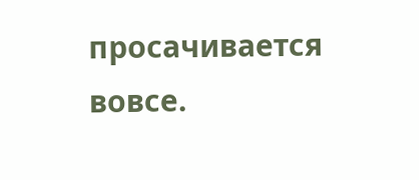просачивается вовсе.